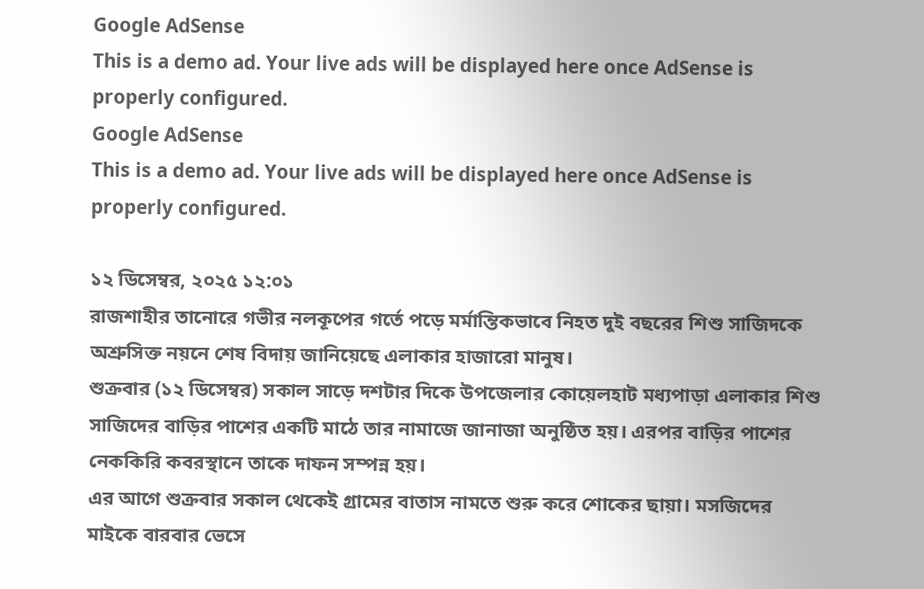Google AdSense
This is a demo ad. Your live ads will be displayed here once AdSense is properly configured.
Google AdSense
This is a demo ad. Your live ads will be displayed here once AdSense is properly configured.

১২ ডিসেম্বর, ২০২৫ ১২:০১
রাজশাহীর তানোরে গভীর নলকূপের গর্তে পড়ে মর্মান্তিকভাবে নিহত দুই বছরের শিশু সাজিদকে অশ্রুসিক্ত নয়নে শেষ বিদায় জানিয়েছে এলাকার হাজারো মানুষ।
শুক্রবার (১২ ডিসেম্বর) সকাল সাড়ে দশটার দিকে উপজেলার কোয়েলহাট মধ্যপাড়া এলাকার শিশু সাজিদের বাড়ির পাশের একটি মাঠে তার নামাজে জানাজা অনুষ্ঠিত হয়। এরপর বাড়ির পাশের নেককিরি কবরস্থানে তাকে দাফন সম্পন্ন হয়।
এর আগে শুক্রবার সকাল থেকেই গ্রামের বাতাস নামতে শুরু করে শোকের ছায়া। মসজিদের মাইকে বারবার ভেসে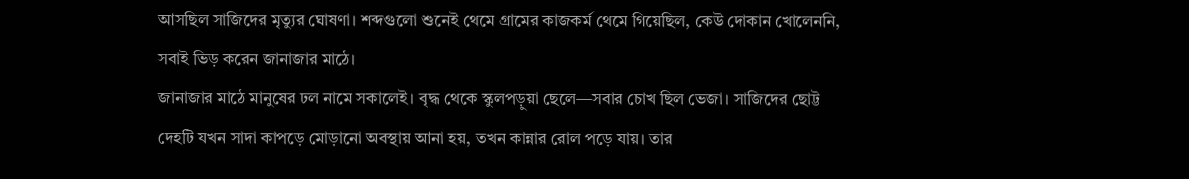আসছিল সাজিদের মৃত্যুর ঘোষণা। শব্দগুলো শুনেই থেমে গ্রামের কাজকর্ম থেমে গিয়েছিল, কেউ দোকান খোলেননি, সবাই ভিড় করেন জানাজার মাঠে।
জানাজার মাঠে মানুষের ঢল নামে সকালেই। বৃদ্ধ থেকে স্কুলপড়ুয়া ছেলে—সবার চোখ ছিল ভেজা। সাজিদের ছোট্ট দেহটি যখন সাদা কাপড়ে মোড়ানো অবস্থায় আনা হয়, তখন কান্নার রোল পড়ে যায়। তার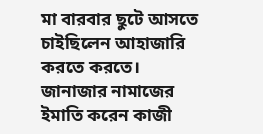মা বারবার ছুটে আসতে চাইছিলেন আহাজারি করতে করতে।
জানাজার নামাজের ইমাতি করেন কাজী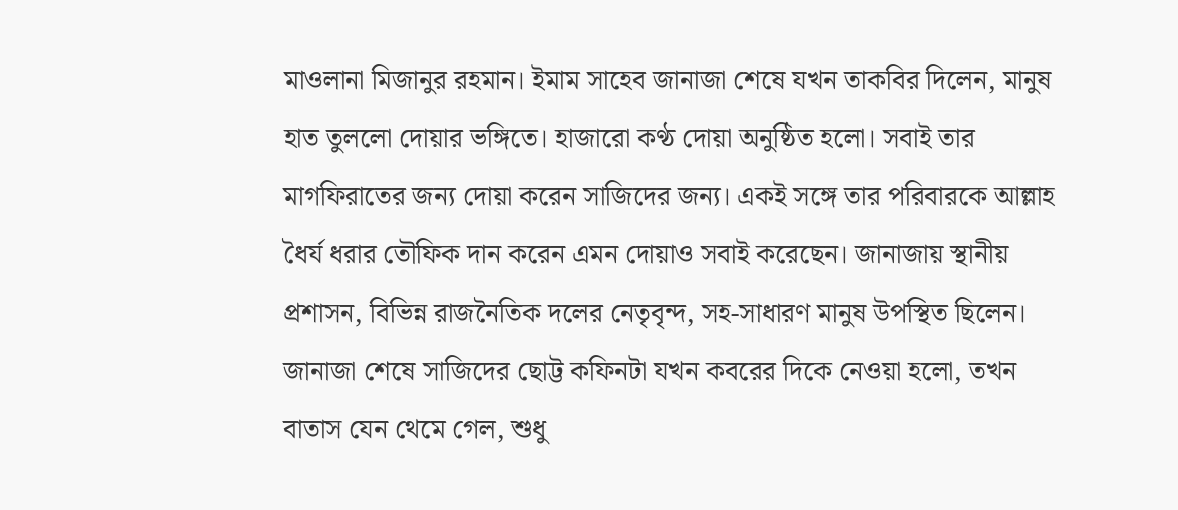মাওলানা মিজানুর রহমান। ইমাম সাহেব জানাজা শেষে যখন তাকবির দিলেন, মানুষ হাত তুললো দোয়ার ভঙ্গিতে। হাজারো কণ্ঠ দোয়া অনুষ্ঠিত হলো। সবাই তার মাগফিরাতের জন্য দোয়া করেন সাজিদের জন্য। একই সঙ্গে তার পরিবারকে আল্লাহ ধৈর্য ধরার তৌফিক দান করেন এমন দোয়াও সবাই করেছেন। জানাজায় স্থানীয় প্রশাসন, বিভিন্ন রাজনৈতিক দলের নেতৃবৃন্দ, সহ-সাধারণ মানুষ উপস্থিত ছিলেন।
জানাজা শেষে সাজিদের ছোট্ট কফিনটা যখন কবরের দিকে নেওয়া হলো, তখন বাতাস যেন থেমে গেল, শুধু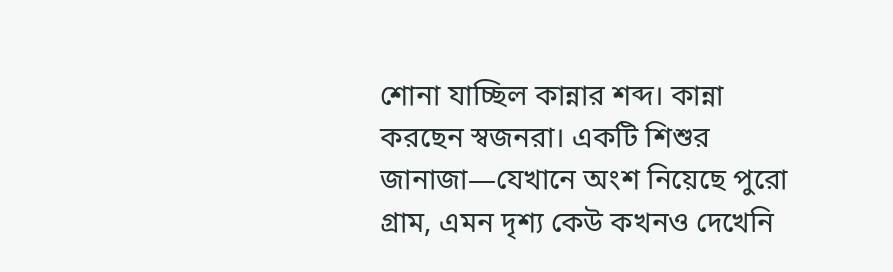শোনা যাচ্ছিল কান্নার শব্দ। কান্না করছেন স্বজনরা। একটি শিশুর জানাজা—যেখানে অংশ নিয়েছে পুরো গ্রাম, এমন দৃশ্য কেউ কখনও দেখেনি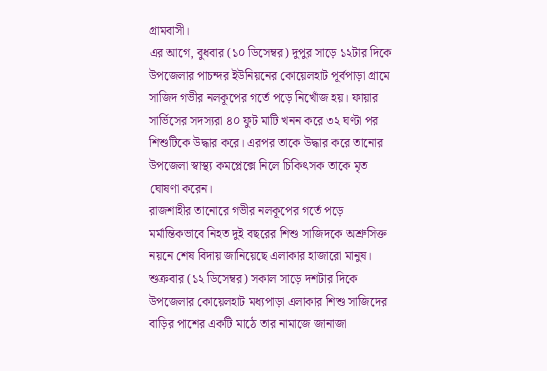গ্রামবাসী।
এর আগে, বুধবার (১০ ডিসেম্বর) দুপুর সাড়ে ১২টার দিকে উপজেলার পাচন্দর ইউনিয়নের কোয়েলহাট পূর্বপাড়া গ্রামে সাজিদ গভীর নলকূপের গর্তে পড়ে নিখোঁজ হয়। ফায়ার সার্ভিসের সদস্যরা ৪০ ফুট মাটি খনন করে ৩২ ঘণ্টা পর শিশুটিকে উদ্ধার করে। এরপর তাকে উদ্ধার করে তানোর উপজেলা স্বাস্থ্য কমপ্লেক্সে নিলে চিকিৎসক তাকে মৃত ঘোষণা করেন।
রাজশাহীর তানোরে গভীর নলকূপের গর্তে পড়ে মর্মান্তিকভাবে নিহত দুই বছরের শিশু সাজিদকে অশ্রুসিক্ত নয়নে শেষ বিদায় জানিয়েছে এলাকার হাজারো মানুষ।
শুক্রবার (১২ ডিসেম্বর) সকাল সাড়ে দশটার দিকে উপজেলার কোয়েলহাট মধ্যপাড়া এলাকার শিশু সাজিদের বাড়ির পাশের একটি মাঠে তার নামাজে জানাজা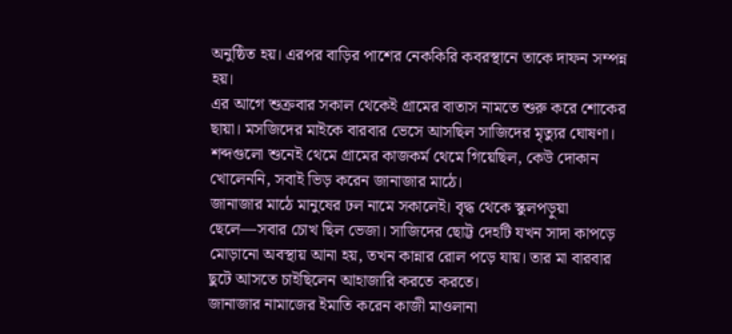অনুষ্ঠিত হয়। এরপর বাড়ির পাশের নেককিরি কবরস্থানে তাকে দাফন সম্পন্ন হয়।
এর আগে শুক্রবার সকাল থেকেই গ্রামের বাতাস নামতে শুরু করে শোকের ছায়া। মসজিদের মাইকে বারবার ভেসে আসছিল সাজিদের মৃত্যুর ঘোষণা। শব্দগুলো শুনেই থেমে গ্রামের কাজকর্ম থেমে গিয়েছিল, কেউ দোকান খোলেননি, সবাই ভিড় করেন জানাজার মাঠে।
জানাজার মাঠে মানুষের ঢল নামে সকালেই। বৃদ্ধ থেকে স্কুলপড়ুয়া ছেলে—সবার চোখ ছিল ভেজা। সাজিদের ছোট্ট দেহটি যখন সাদা কাপড়ে মোড়ানো অবস্থায় আনা হয়, তখন কান্নার রোল পড়ে যায়। তার মা বারবার ছুটে আসতে চাইছিলেন আহাজারি করতে করতে।
জানাজার নামাজের ইমাতি করেন কাজী মাওলানা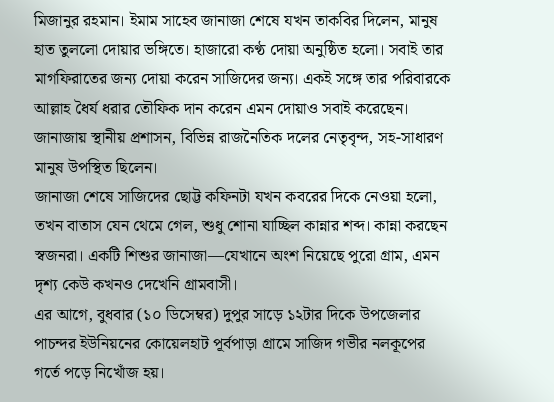মিজানুর রহমান। ইমাম সাহেব জানাজা শেষে যখন তাকবির দিলেন, মানুষ হাত তুললো দোয়ার ভঙ্গিতে। হাজারো কণ্ঠ দোয়া অনুষ্ঠিত হলো। সবাই তার মাগফিরাতের জন্য দোয়া করেন সাজিদের জন্য। একই সঙ্গে তার পরিবারকে আল্লাহ ধৈর্য ধরার তৌফিক দান করেন এমন দোয়াও সবাই করেছেন। জানাজায় স্থানীয় প্রশাসন, বিভিন্ন রাজনৈতিক দলের নেতৃবৃন্দ, সহ-সাধারণ মানুষ উপস্থিত ছিলেন।
জানাজা শেষে সাজিদের ছোট্ট কফিনটা যখন কবরের দিকে নেওয়া হলো, তখন বাতাস যেন থেমে গেল, শুধু শোনা যাচ্ছিল কান্নার শব্দ। কান্না করছেন স্বজনরা। একটি শিশুর জানাজা—যেখানে অংশ নিয়েছে পুরো গ্রাম, এমন দৃশ্য কেউ কখনও দেখেনি গ্রামবাসী।
এর আগে, বুধবার (১০ ডিসেম্বর) দুপুর সাড়ে ১২টার দিকে উপজেলার পাচন্দর ইউনিয়নের কোয়েলহাট পূর্বপাড়া গ্রামে সাজিদ গভীর নলকূপের গর্তে পড়ে নিখোঁজ হয়।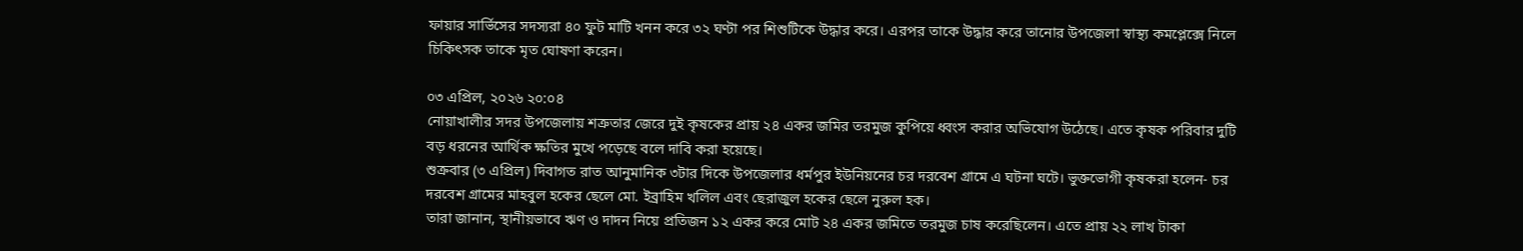ফায়ার সার্ভিসের সদস্যরা ৪০ ফুট মাটি খনন করে ৩২ ঘণ্টা পর শিশুটিকে উদ্ধার করে। এরপর তাকে উদ্ধার করে তানোর উপজেলা স্বাস্থ্য কমপ্লেক্সে নিলে চিকিৎসক তাকে মৃত ঘোষণা করেন।

০৩ এপ্রিল, ২০২৬ ২০:০৪
নোয়াখালীর সদর উপজেলায় শত্রুতার জেরে দুই কৃষকের প্রায় ২৪ একর জমির তরমুজ কুপিয়ে ধ্বংস করার অভিযোগ উঠেছে। এতে কৃষক পরিবার দুটি বড় ধরনের আর্থিক ক্ষতির মুখে পড়েছে বলে দাবি করা হয়েছে।
শুক্রবার (৩ এপ্রিল) দিবাগত রাত আনুমানিক ৩টার দিকে উপজেলার ধর্মপুর ইউনিয়নের চর দরবেশ গ্রামে এ ঘটনা ঘটে। ভুক্তভোগী কৃষকরা হলেন- চর দরবেশ গ্রামের মাহবুল হকের ছেলে মো. ইব্রাহিম খলিল এবং ছেরাজুল হকের ছেলে নুরুল হক।
তারা জানান, স্থানীয়ভাবে ঋণ ও দাদন নিয়ে প্রতিজন ১২ একর করে মোট ২৪ একর জমিতে তরমুজ চাষ করেছিলেন। এতে প্রায় ২২ লাখ টাকা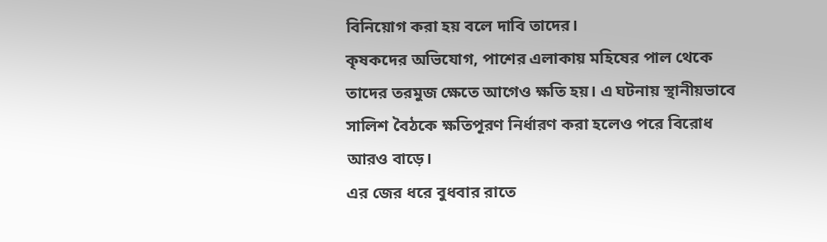বিনিয়োগ করা হয় বলে দাবি তাদের।
কৃষকদের অভিযোগ, পাশের এলাকায় মহিষের পাল থেকে তাদের তরমুজ ক্ষেতে আগেও ক্ষতি হয়। এ ঘটনায় স্থানীয়ভাবে সালিশ বৈঠকে ক্ষতিপূরণ নির্ধারণ করা হলেও পরে বিরোধ আরও বাড়ে।
এর জের ধরে বুধবার রাতে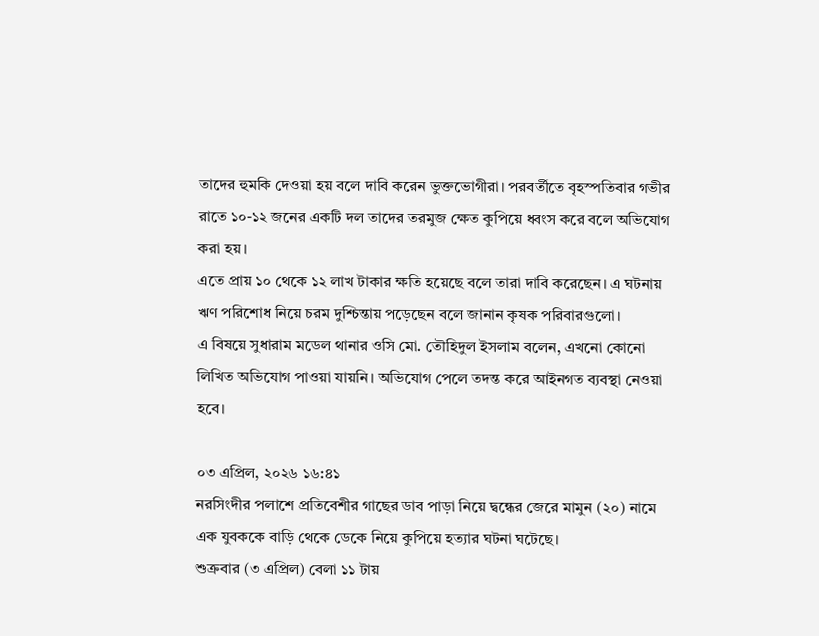তাদের হুমকি দেওয়া হয় বলে দাবি করেন ভুক্তভোগীরা। পরবর্তীতে বৃহস্পতিবার গভীর রাতে ১০-১২ জনের একটি দল তাদের তরমুজ ক্ষেত কুপিয়ে ধ্বংস করে বলে অভিযোগ করা হয়।
এতে প্রায় ১০ থেকে ১২ লাখ টাকার ক্ষতি হয়েছে বলে তারা দাবি করেছেন। এ ঘটনায় ঋণ পরিশোধ নিয়ে চরম দুশ্চিন্তায় পড়েছেন বলে জানান কৃষক পরিবারগুলো।
এ বিষয়ে সুধারাম মডেল থানার ওসি মো. তৌহিদুল ইসলাম বলেন, এখনো কোনো লিখিত অভিযোগ পাওয়া যায়নি। অভিযোগ পেলে তদন্ত করে আইনগত ব্যবস্থা নেওয়া হবে।

০৩ এপ্রিল, ২০২৬ ১৬:৪১
নরসিংদীর পলাশে প্রতিবেশীর গাছের ডাব পাড়া নিয়ে দ্বন্ধের জেরে মামুন (২০) নামে এক যুবককে বাড়ি থেকে ডেকে নিয়ে কুপিয়ে হত্যার ঘটনা ঘটেছে।
শুক্রবার (৩ এপ্রিল) বেলা ১১ টায়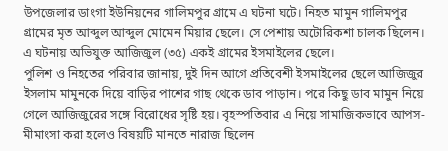উপজেলার ডাংগা ইউনিয়নের গালিমপুর গ্রামে এ ঘটনা ঘটে। নিহত মামুন গালিমপুর গ্রামের মৃত আব্দুল আব্দুল মোমেন মিয়ার ছেলে। সে পেশায় অটোরিকশা চালক ছিলেন। এ ঘটনায় অভিযুক্ত আজিজুল (৩৫) একই গ্রামের ইসমাইলের ছেলে।
পুলিশ ও নিহতের পরিবার জানায়, দুই দিন আগে প্রতিবেশী ইসমাইলের ছেলে আজিজুর ইসলাম মামুনকে দিয়ে বাড়ির পাশের গাছ থেকে ডাব পাড়ান। পরে কিছু ডাব মামুন নিয়ে গেলে আজিজুরের সঙ্গে বিরোধের সৃষ্টি হয়। বৃহস্পতিবার এ নিয়ে সামাজিকভাবে আপস-মীমাংসা করা হলেও বিষয়টি মানতে নারাজ ছিলেন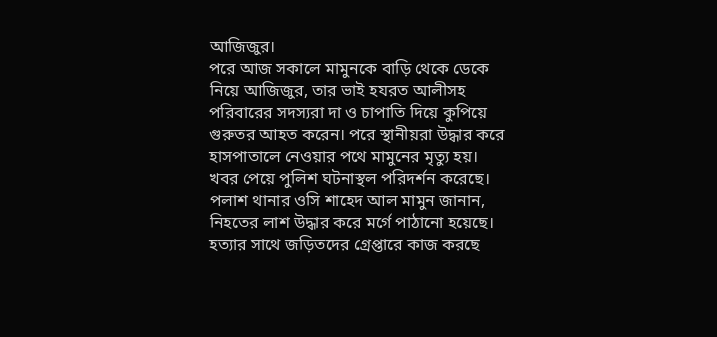আজিজুর।
পরে আজ সকালে মামুনকে বাড়ি থেকে ডেকে নিয়ে আজিজুর, তার ভাই হযরত আলীসহ পরিবারের সদস্যরা দা ও চাপাতি দিয়ে কুপিয়ে গুরুতর আহত করেন। পরে স্থানীয়রা উদ্ধার করে হাসপাতালে নেওয়ার পথে মামুনের মৃত্যু হয়। খবর পেয়ে পুলিশ ঘটনাস্থল পরিদর্শন করেছে।
পলাশ থানার ওসি শাহেদ আল মামুন জানান, নিহতের লাশ উদ্ধার করে মর্গে পাঠানো হয়েছে। হত্যার সাথে জড়িতদের গ্রেপ্তারে কাজ করছে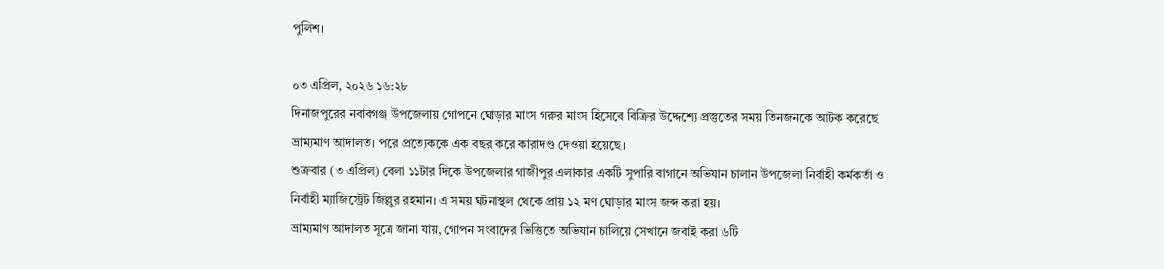পুলিশ।

০৩ এপ্রিল, ২০২৬ ১৬:২৮
দিনাজপুরের নবাবগঞ্জ উপজেলায় গোপনে ঘোড়ার মাংস গরুর মাংস হিসেবে বিক্রির উদ্দেশ্যে প্রস্তুতের সময় তিনজনকে আটক করেছে ভ্রাম্যমাণ আদালত। পরে প্রত্যেককে এক বছর করে কারাদণ্ড দেওয়া হয়েছে।
শুক্রবার (৩ এপ্রিল) বেলা ১১টার দিকে উপজেলার গাজীপুর এলাকার একটি সুপারি বাগানে অভিযান চালান উপজেলা নির্বাহী কর্মকর্তা ও নির্বাহী ম্যাজিস্ট্রেট জিল্লুর রহমান। এ সময় ঘটনাস্থল থেকে প্রায় ১২ মণ ঘোড়ার মাংস জব্দ করা হয়।
ভ্রাম্যমাণ আদালত সূত্রে জানা যায়, গোপন সংবাদের ভিত্তিতে অভিযান চালিয়ে সেখানে জবাই করা ৬টি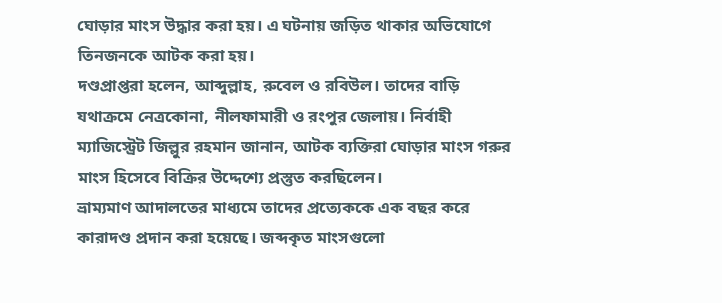ঘোড়ার মাংস উদ্ধার করা হয়। এ ঘটনায় জড়িত থাকার অভিযোগে তিনজনকে আটক করা হয়।
দণ্ডপ্রাপ্তরা হলেন, আব্দুল্লাহ, রুবেল ও রবিউল। তাদের বাড়ি যথাক্রমে নেত্রকোনা, নীলফামারী ও রংপুর জেলায়। নির্বাহী ম্যাজিস্ট্রেট জিল্লুর রহমান জানান, আটক ব্যক্তিরা ঘোড়ার মাংস গরুর মাংস হিসেবে বিক্রির উদ্দেশ্যে প্রস্তুত করছিলেন।
ভ্রাম্যমাণ আদালতের মাধ্যমে তাদের প্রত্যেককে এক বছর করে কারাদণ্ড প্রদান করা হয়েছে। জব্দকৃত মাংসগুলো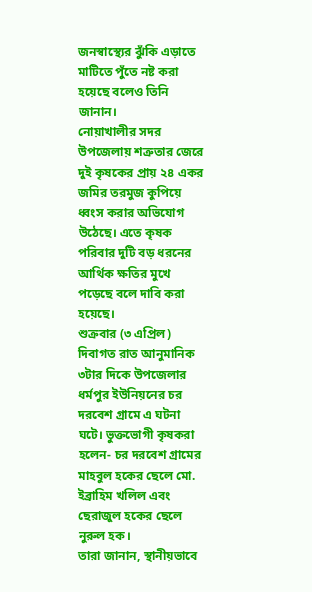জনস্বাস্থ্যের ঝুঁকি এড়াতে মাটিতে পুঁতে নষ্ট করা হয়েছে বলেও তিনি জানান।
নোয়াখালীর সদর উপজেলায় শত্রুতার জেরে দুই কৃষকের প্রায় ২৪ একর জমির তরমুজ কুপিয়ে ধ্বংস করার অভিযোগ উঠেছে। এতে কৃষক পরিবার দুটি বড় ধরনের আর্থিক ক্ষতির মুখে পড়েছে বলে দাবি করা হয়েছে।
শুক্রবার (৩ এপ্রিল) দিবাগত রাত আনুমানিক ৩টার দিকে উপজেলার ধর্মপুর ইউনিয়নের চর দরবেশ গ্রামে এ ঘটনা ঘটে। ভুক্তভোগী কৃষকরা হলেন- চর দরবেশ গ্রামের মাহবুল হকের ছেলে মো. ইব্রাহিম খলিল এবং ছেরাজুল হকের ছেলে নুরুল হক।
তারা জানান, স্থানীয়ভাবে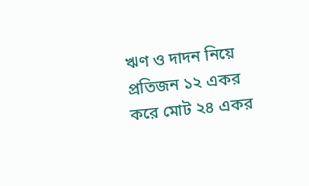ঋণ ও দাদন নিয়ে প্রতিজন ১২ একর করে মোট ২৪ একর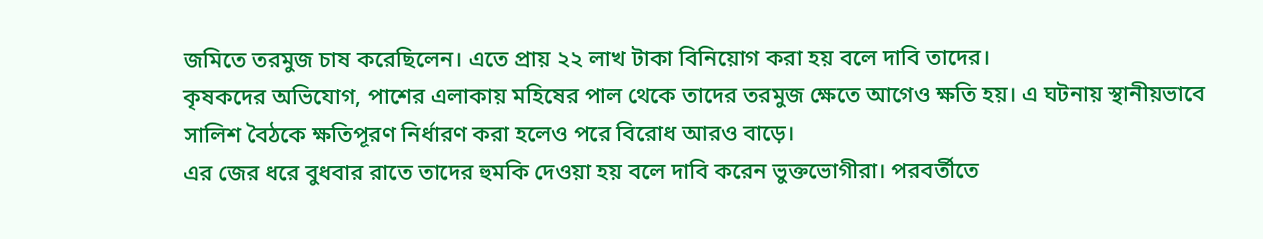জমিতে তরমুজ চাষ করেছিলেন। এতে প্রায় ২২ লাখ টাকা বিনিয়োগ করা হয় বলে দাবি তাদের।
কৃষকদের অভিযোগ, পাশের এলাকায় মহিষের পাল থেকে তাদের তরমুজ ক্ষেতে আগেও ক্ষতি হয়। এ ঘটনায় স্থানীয়ভাবে সালিশ বৈঠকে ক্ষতিপূরণ নির্ধারণ করা হলেও পরে বিরোধ আরও বাড়ে।
এর জের ধরে বুধবার রাতে তাদের হুমকি দেওয়া হয় বলে দাবি করেন ভুক্তভোগীরা। পরবর্তীতে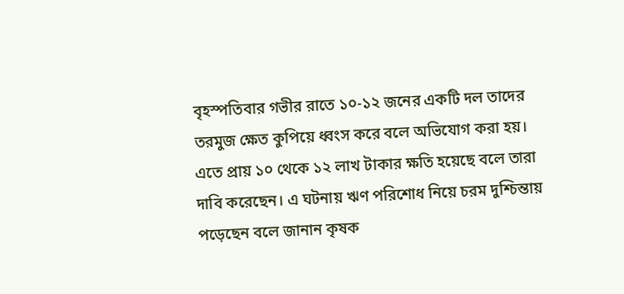বৃহস্পতিবার গভীর রাতে ১০-১২ জনের একটি দল তাদের তরমুজ ক্ষেত কুপিয়ে ধ্বংস করে বলে অভিযোগ করা হয়।
এতে প্রায় ১০ থেকে ১২ লাখ টাকার ক্ষতি হয়েছে বলে তারা দাবি করেছেন। এ ঘটনায় ঋণ পরিশোধ নিয়ে চরম দুশ্চিন্তায় পড়েছেন বলে জানান কৃষক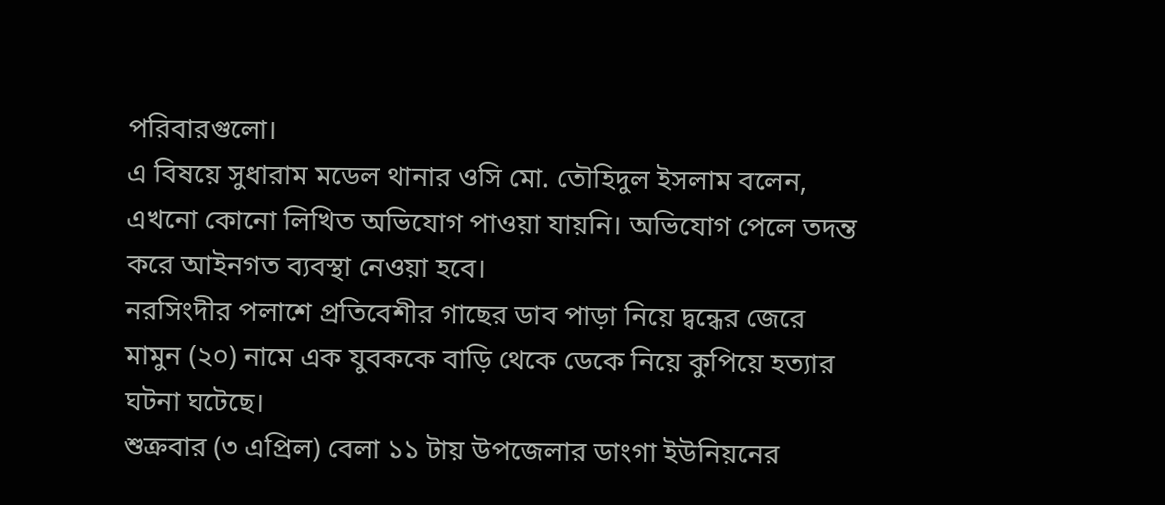পরিবারগুলো।
এ বিষয়ে সুধারাম মডেল থানার ওসি মো. তৌহিদুল ইসলাম বলেন, এখনো কোনো লিখিত অভিযোগ পাওয়া যায়নি। অভিযোগ পেলে তদন্ত করে আইনগত ব্যবস্থা নেওয়া হবে।
নরসিংদীর পলাশে প্রতিবেশীর গাছের ডাব পাড়া নিয়ে দ্বন্ধের জেরে মামুন (২০) নামে এক যুবককে বাড়ি থেকে ডেকে নিয়ে কুপিয়ে হত্যার ঘটনা ঘটেছে।
শুক্রবার (৩ এপ্রিল) বেলা ১১ টায় উপজেলার ডাংগা ইউনিয়নের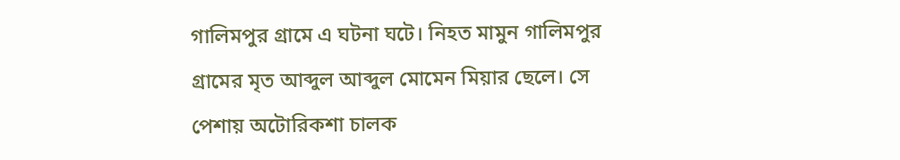গালিমপুর গ্রামে এ ঘটনা ঘটে। নিহত মামুন গালিমপুর গ্রামের মৃত আব্দুল আব্দুল মোমেন মিয়ার ছেলে। সে পেশায় অটোরিকশা চালক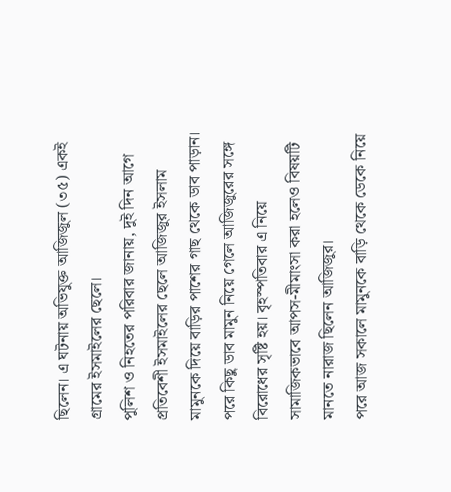ছিলেন। এ ঘটনায় অভিযুক্ত আজিজুল (৩৫) একই গ্রামের ইসমাইলের ছেলে।
পুলিশ ও নিহতের পরিবার জানায়, দুই দিন আগে প্রতিবেশী ইসমাইলের ছেলে আজিজুর ইসলাম মামুনকে দিয়ে বাড়ির পাশের গাছ থেকে ডাব পাড়ান। পরে কিছু ডাব মামুন নিয়ে গেলে আজিজুরের সঙ্গে বিরোধের সৃষ্টি হয়। বৃহস্পতিবার এ নিয়ে সামাজিকভাবে আপস-মীমাংসা করা হলেও বিষয়টি মানতে নারাজ ছিলেন আজিজুর।
পরে আজ সকালে মামুনকে বাড়ি থেকে ডেকে নিয়ে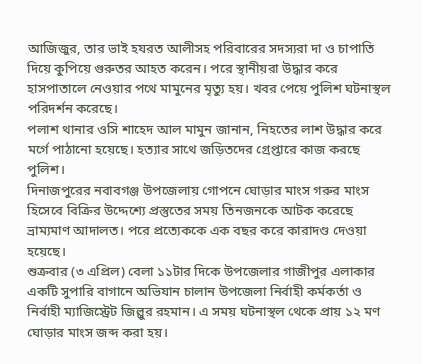আজিজুর, তার ভাই হযরত আলীসহ পরিবারের সদস্যরা দা ও চাপাতি দিয়ে কুপিয়ে গুরুতর আহত করেন। পরে স্থানীয়রা উদ্ধার করে হাসপাতালে নেওয়ার পথে মামুনের মৃত্যু হয়। খবর পেয়ে পুলিশ ঘটনাস্থল পরিদর্শন করেছে।
পলাশ থানার ওসি শাহেদ আল মামুন জানান, নিহতের লাশ উদ্ধার করে মর্গে পাঠানো হয়েছে। হত্যার সাথে জড়িতদের গ্রেপ্তারে কাজ করছে পুলিশ।
দিনাজপুরের নবাবগঞ্জ উপজেলায় গোপনে ঘোড়ার মাংস গরুর মাংস হিসেবে বিক্রির উদ্দেশ্যে প্রস্তুতের সময় তিনজনকে আটক করেছে ভ্রাম্যমাণ আদালত। পরে প্রত্যেককে এক বছর করে কারাদণ্ড দেওয়া হয়েছে।
শুক্রবার (৩ এপ্রিল) বেলা ১১টার দিকে উপজেলার গাজীপুর এলাকার একটি সুপারি বাগানে অভিযান চালান উপজেলা নির্বাহী কর্মকর্তা ও নির্বাহী ম্যাজিস্ট্রেট জিল্লুর রহমান। এ সময় ঘটনাস্থল থেকে প্রায় ১২ মণ ঘোড়ার মাংস জব্দ করা হয়।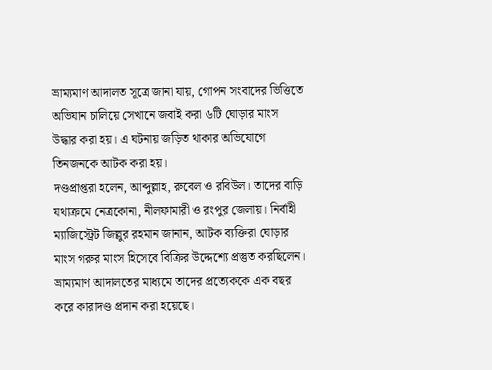ভ্রাম্যমাণ আদালত সূত্রে জানা যায়, গোপন সংবাদের ভিত্তিতে অভিযান চালিয়ে সেখানে জবাই করা ৬টি ঘোড়ার মাংস উদ্ধার করা হয়। এ ঘটনায় জড়িত থাকার অভিযোগে তিনজনকে আটক করা হয়।
দণ্ডপ্রাপ্তরা হলেন, আব্দুল্লাহ, রুবেল ও রবিউল। তাদের বাড়ি যথাক্রমে নেত্রকোনা, নীলফামারী ও রংপুর জেলায়। নির্বাহী ম্যাজিস্ট্রেট জিল্লুর রহমান জানান, আটক ব্যক্তিরা ঘোড়ার মাংস গরুর মাংস হিসেবে বিক্রির উদ্দেশ্যে প্রস্তুত করছিলেন।
ভ্রাম্যমাণ আদালতের মাধ্যমে তাদের প্রত্যেককে এক বছর করে কারাদণ্ড প্রদান করা হয়েছে।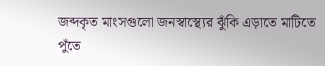জব্দকৃত মাংসগুলো জনস্বাস্থ্যের ঝুঁকি এড়াতে মাটিতে পুঁতে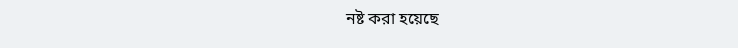নষ্ট করা হয়েছে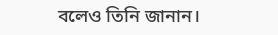বলেও তিনি জানান।